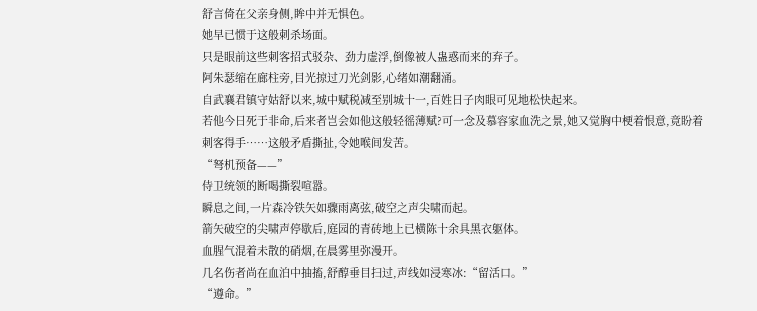舒言倚在父亲身侧,眸中并无惧色。
她早已惯于这般刺杀场面。
只是眼前这些刺客招式驳杂、劲力虚浮,倒像被人蛊惑而来的弃子。
阿朱瑟缩在廊柱旁,目光掠过刀光剑影,心绪如潮翻涌。
自武襄君镇守姑舒以来,城中赋税减至别城十一,百姓日子肉眼可见地松快起来。
若他今日死于非命,后来者岂会如他这般轻徭薄赋?可一念及慕容家血洗之景,她又觉胸中梗着恨意,竟盼着刺客得手……这般矛盾撕扯,令她喉间发苦。
“弩机预备——”
侍卫统领的断喝撕裂喧嚣。
瞬息之间,一片森冷铁矢如骤雨离弦,破空之声尖啸而起。
箭矢破空的尖啸声停歇后,庭园的青砖地上已横陈十余具黑衣躯体。
血腥气混着未散的硝烟,在晨雾里弥漫开。
几名伤者尚在血泊中抽搐,舒醇垂目扫过,声线如浸寒冰:“留活口。”
“遵命。”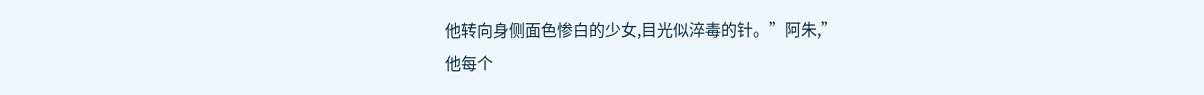他转向身侧面色惨白的少女,目光似淬毒的针。”阿朱,”
他每个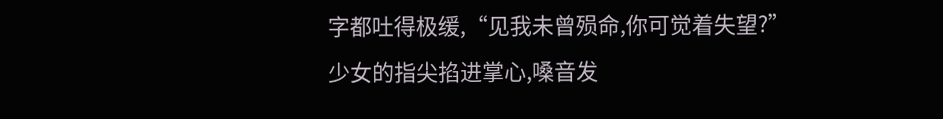字都吐得极缓,“见我未曾殒命,你可觉着失望?”
少女的指尖掐进掌心,嗓音发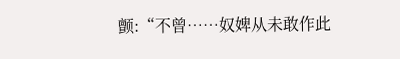颤:“不曾……奴婢从未敢作此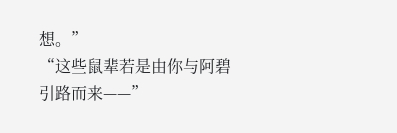想。”
“这些鼠辈若是由你与阿碧引路而来——”